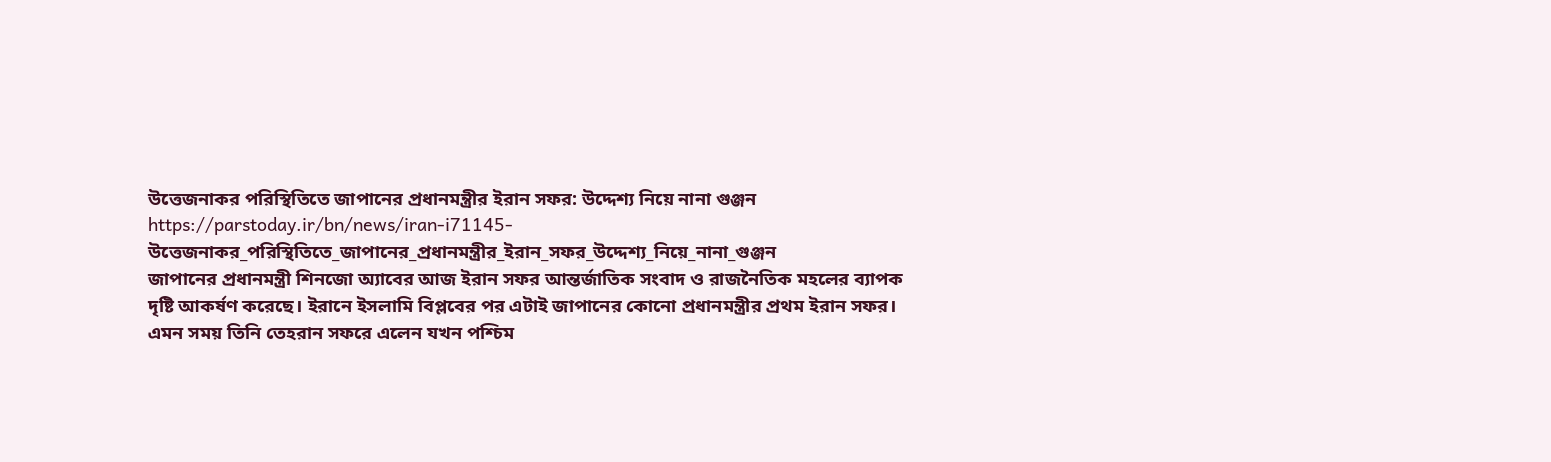উত্তেজনাকর পরিস্থিতিতে জাপানের প্রধানমন্ত্রীর ইরান সফর: উদ্দেশ্য নিয়ে নানা গুঞ্জন
https://parstoday.ir/bn/news/iran-i71145-উত্তেজনাকর_পরিস্থিতিতে_জাপানের_প্রধানমন্ত্রীর_ইরান_সফর_উদ্দেশ্য_নিয়ে_নানা_গুঞ্জন
জাপানের প্রধানমন্ত্রী শিনজো অ্যাবের আজ ইরান সফর আন্তর্জাতিক সংবাদ ও রাজনৈতিক মহলের ব্যাপক দৃষ্টি আকর্ষণ করেছে। ইরানে ইসলামি বিপ্লবের পর এটাই জাপানের কোনো প্রধানমন্ত্রীর প্রথম ইরান সফর। এমন সময় তিনি তেহরান সফরে এলেন যখন পশ্চিম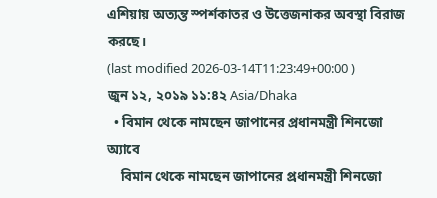এশিয়ায় অত্যন্ত স্পর্শকাতর ও উত্তেজনাকর অবস্থা বিরাজ করছে।
(last modified 2026-03-14T11:23:49+00:00 )
জুন ১২, ২০১৯ ১১:৪২ Asia/Dhaka
  • বিমান থেকে নামছেন জাপানের প্রধানমন্ত্রী শিনজো অ্যাবে
    বিমান থেকে নামছেন জাপানের প্রধানমন্ত্রী শিনজো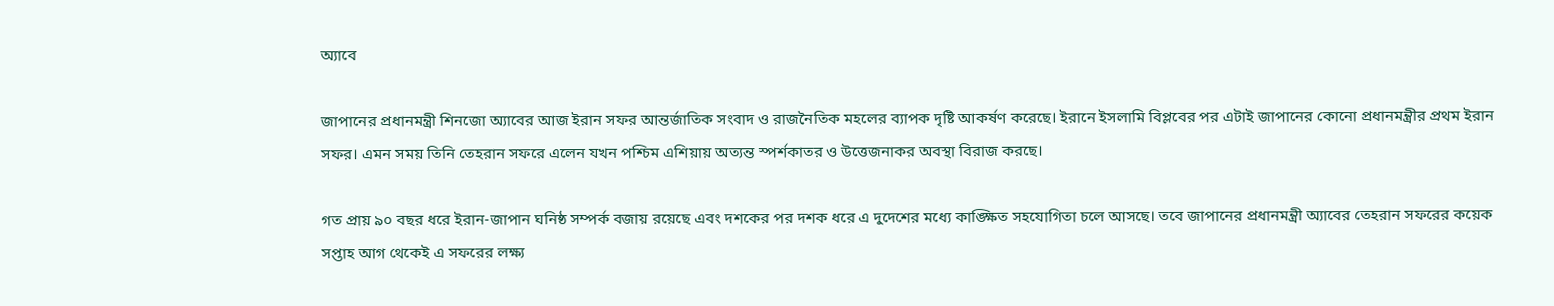অ্যাবে

জাপানের প্রধানমন্ত্রী শিনজো অ্যাবের আজ ইরান সফর আন্তর্জাতিক সংবাদ ও রাজনৈতিক মহলের ব্যাপক দৃষ্টি আকর্ষণ করেছে। ইরানে ইসলামি বিপ্লবের পর এটাই জাপানের কোনো প্রধানমন্ত্রীর প্রথম ইরান সফর। এমন সময় তিনি তেহরান সফরে এলেন যখন পশ্চিম এশিয়ায় অত্যন্ত স্পর্শকাতর ও উত্তেজনাকর অবস্থা বিরাজ করছে।

গত প্রায় ৯০ বছর ধরে ইরান-জাপান ঘনিষ্ঠ সম্পর্ক বজায় রয়েছে এবং দশকের পর দশক ধরে এ দুদেশের মধ্যে কাঙ্ক্ষিত সহযোগিতা চলে আসছে। তবে জাপানের প্রধানমন্ত্রী অ্যাবের তেহরান সফরের কয়েক সপ্তাহ আগ থেকেই এ সফরের লক্ষ্য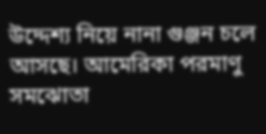উদ্দেশ্য নিয়ে নানা গুঞ্জন চলে আসছে। আমেরিকা পরমাণু সমঝোতা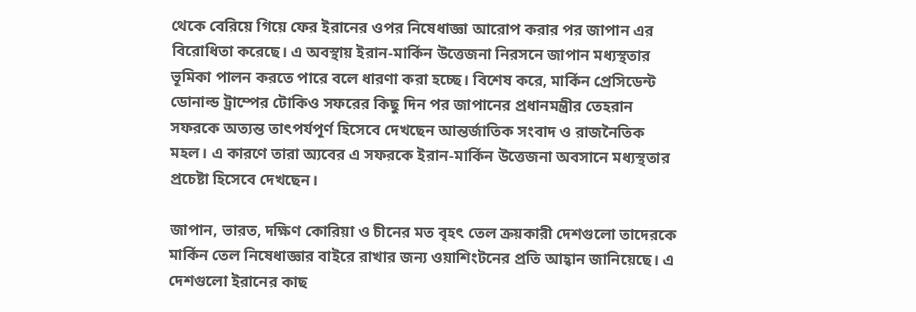থেকে বেরিয়ে গিয়ে ফের ইরানের ওপর নিষেধাজ্ঞা আরোপ করার পর জাপান এর বিরোধিতা করেছে। এ অবস্থায় ইরান-মার্কিন উত্তেজনা নিরসনে জাপান মধ্যস্থতার ভূমিকা পালন করতে পারে বলে ধারণা করা হচ্ছে। বিশেষ করে, মার্কিন প্রেসিডেন্ট ডোনাল্ড ট্রাম্পের টোকিও সফরের কিছু দিন পর জাপানের প্রধানমন্ত্রীর তেহরান সফরকে অত্যন্ত তাৎপর্যপূর্ণ হিসেবে দেখছেন আন্তর্জাতিক সংবাদ ও রাজনৈতিক মহল। এ কারণে তারা অ্যবের এ সফরকে ইরান-মার্কিন উত্তেজনা অবসানে মধ্যস্থতার প্রচেষ্টা হিসেবে দেখছেন।

জাপান, ভারত, দক্ষিণ কোরিয়া ও চীনের মত বৃহৎ তেল ক্রয়কারী দেশগুলো তাদেরকে মার্কিন তেল নিষেধাজ্ঞার বাইরে রাখার জন্য ওয়াশিংটনের প্রতি আহ্বান জানিয়েছে। এ দেশগুলো ইরানের কাছ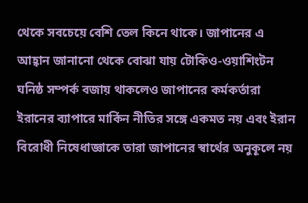থেকে সবচেয়ে বেশি তেল কিনে থাকে। জাপানের এ আহ্বান জানানো থেকে বোঝা যায় টোকিও-ওয়াশিংটন ঘনিষ্ঠ সম্পর্ক বজায় থাকলেও জাপানের কর্মকর্তারা ইরানের ব্যাপারে মার্কিন নীতির সঙ্গে একমত নয় এবং ইরান বিরোধী নিষেধাজ্ঞাকে তারা জাপানের স্বার্থের অনুকূলে নয়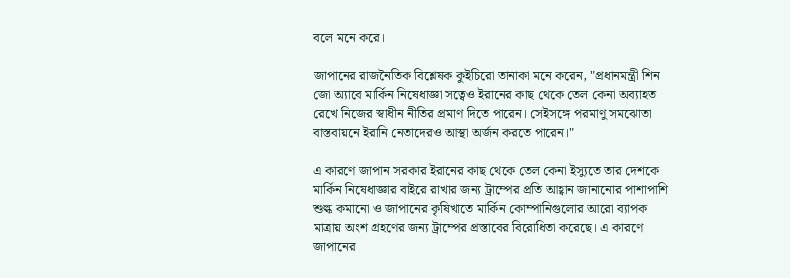বলে মনে করে।

জাপানের রাজনৈতিক বিশ্লেষক কুইচিরো তানাকা মনে করেন, "প্রধানমন্ত্রী শিন জো অ্যাবে মার্কিন নিষেধাজ্ঞা সত্বেও ইরানের কাছ থেকে তেল কেনা অব্যাহত রেখে নিজের স্বাধীন নীতির প্রমাণ দিতে পারেন। সেইসঙ্গে পরমাণু সমঝোতা বাস্তবায়নে ইরানি নেতাদেরও আস্থা অর্জন করতে পারেন।"

এ কারণে জাপান সরকার ইরানের কাছ থেকে তেল কেনা ইস্যুতে তার দেশকে মার্কিন নিষেধাজ্ঞার বাইরে রাখার জন্য ট্রাম্পের প্রতি আহ্বান জানানোর পাশাপাশি শুল্ক কমানো ও জাপানের কৃষিখাতে মার্কিন কোম্পানিগুলোর আরো ব্যাপক মাত্রায় অংশ গ্রহণের জন্য ট্রাম্পের প্রস্তাবের বিরোধিতা করেছে। এ কারণে জাপানের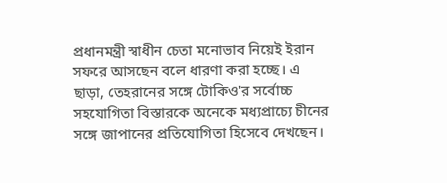প্রধানমন্ত্রী স্বাধীন চেতা মনোভাব নিয়েই ইরান সফরে আসছেন বলে ধারণা করা হচ্ছে। এ ছাড়া, তেহরানের সঙ্গে টোকিও'র সর্বোচ্চ সহযোগিতা বিস্তারকে অনেকে মধ্যপ্রাচ্যে চীনের সঙ্গে জাপানের প্রতিযোগিতা হিসেবে দেখছেন।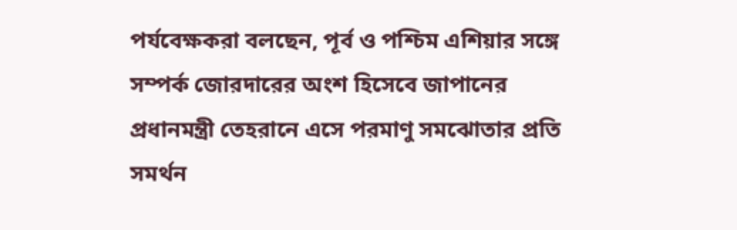পর্যবেক্ষকরা বলছেন, পূর্ব ও পশ্চিম এশিয়ার সঙ্গে সম্পর্ক জোরদারের অংশ হিসেবে জাপানের প্রধানমন্ত্রী তেহরানে এসে পরমাণু সমঝোতার প্রতি সমর্থন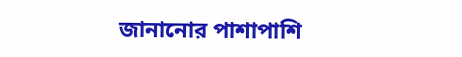জানানোর পাশাপাশি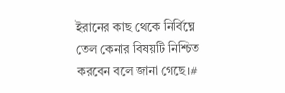ইরানের কাছ থেকে নির্বিঘ্নে তেল কেনার বিষয়টি নিশ্চিত করবেন বলে জানা গেছে।#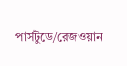পার্সটুডে/রেজওয়ান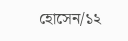হোসেন/১২